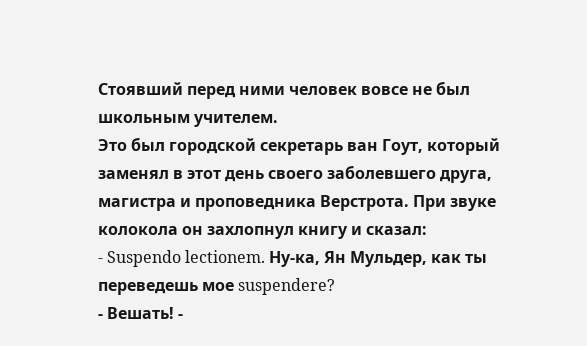Стоявший перед ними человек вовсе не был школьным учителем.
Это был городской секретарь ван Гоут, который заменял в этот день своего заболевшего друга, магистра и проповедника Верстрота. При звуке колокола он захлопнул книгу и сказал:
- Suspendo lectionem. Ну-ка, Ян Мульдер, как ты переведешь мое suspendere?
- Вешать! -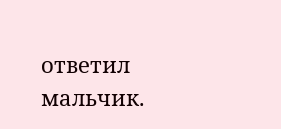ответил мальчик.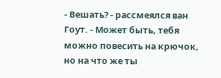- Вешать? - рассмеялся ван Гоут. - Может быть, тебя можно повесить на крючок, но на что же ты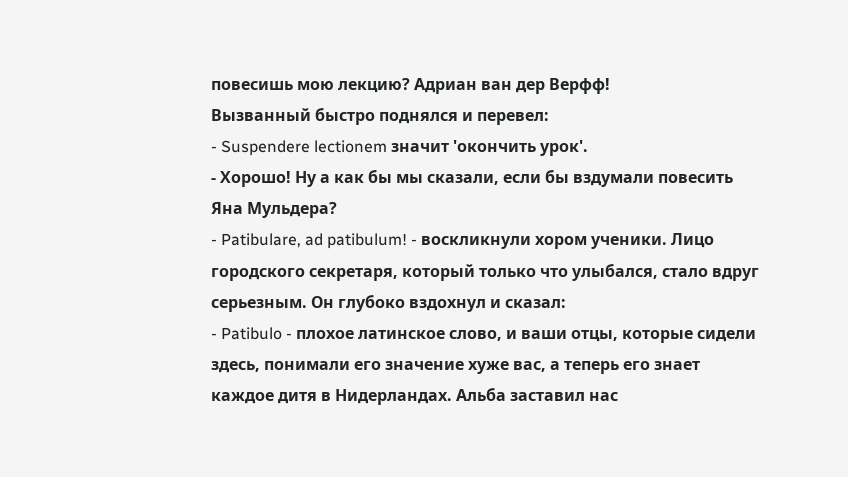повесишь мою лекцию? Адриан ван дер Верфф!
Вызванный быстро поднялся и перевел:
- Suspendere lectionem значит 'окончить урок'.
- Хорошо! Ну а как бы мы сказали, если бы вздумали повесить Яна Мульдера?
- Patibulare, ad patibulum! - воскликнули хором ученики. Лицо городского секретаря, который только что улыбался, стало вдруг серьезным. Он глубоко вздохнул и сказал:
- Patibulo - плохое латинское слово, и ваши отцы, которые сидели здесь, понимали его значение хуже вас, а теперь его знает каждое дитя в Нидерландах. Альба заставил нас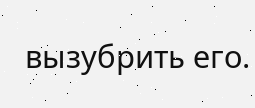вызубрить его.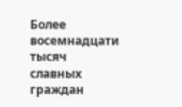Более восемнадцати тысяч славных граждан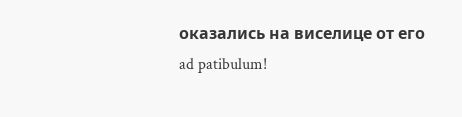оказались на виселице от его ad patibulum!